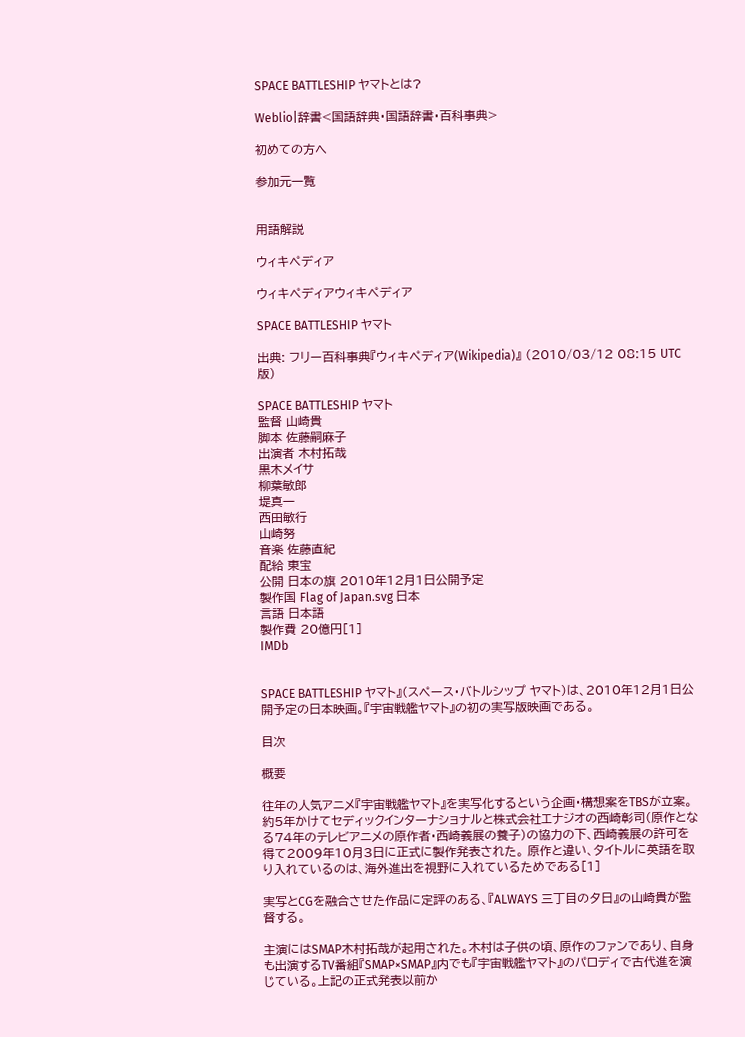SPACE BATTLESHIP ヤマトとは?

Weblio|辞書<国語辞典・国語辞書・百科事典>

初めての方へ

参加元一覧


用語解説

ウィキペディア

ウィキペディアウィキペディア

SPACE BATTLESHIP ヤマト

出典: フリー百科事典『ウィキペディア(Wikipedia)』 (2010/03/12 08:15 UTC 版)

SPACE BATTLESHIP ヤマト
監督 山崎貴
脚本 佐藤嗣麻子
出演者 木村拓哉
黒木メイサ
柳葉敏郎
堤真一
西田敏行
山崎努
音楽 佐藤直紀
配給 東宝
公開 日本の旗 2010年12月1日公開予定
製作国 Flag of Japan.svg 日本
言語 日本語
製作費 20億円[1]
IMDb


SPACE BATTLESHIP ヤマト』(スペース・バトルシップ ヤマト)は、2010年12月1日公開予定の日本映画。『宇宙戦艦ヤマト』の初の実写版映画である。

目次

概要

往年の人気アニメ『宇宙戦艦ヤマト』を実写化するという企画・構想案をTBSが立案。約5年かけてセディックインターナショナルと株式会社エナジオの西崎彰司(原作となる74年のテレビアニメの原作者・西崎義展の養子)の協力の下、西崎義展の許可を得て2009年10月3日に正式に製作発表された。 原作と違い、タイトルに英語を取り入れているのは、海外進出を視野に入れているためである[1]

実写とCGを融合させた作品に定評のある、『ALWAYS 三丁目の夕日』の山崎貴が監督する。

主演にはSMAP木村拓哉が起用された。木村は子供の頃、原作のファンであり、自身も出演するTV番組『SMAP×SMAP』内でも『宇宙戦艦ヤマト』のパロディで古代進を演じている。上記の正式発表以前か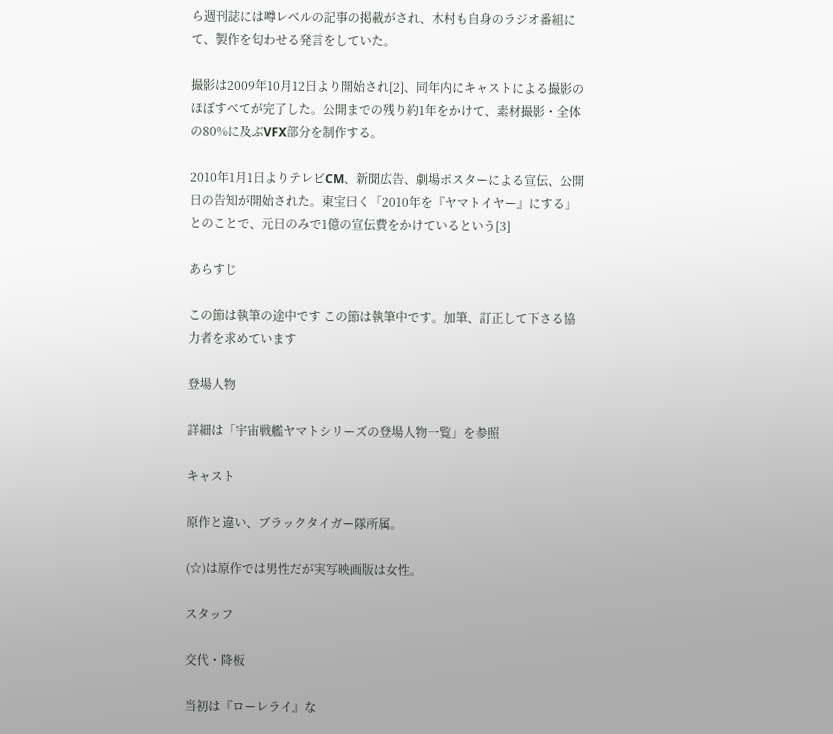ら週刊誌には噂レベルの記事の掲載がされ、木村も自身のラジオ番組にて、製作を匂わせる発言をしていた。

撮影は2009年10月12日より開始され[2]、同年内にキャストによる撮影のほぼすべてが完了した。公開までの残り約1年をかけて、素材撮影・全体の80%に及ぶVFX部分を制作する。

2010年1月1日よりテレビCM、新聞広告、劇場ポスターによる宣伝、公開日の告知が開始された。東宝曰く「2010年を『ヤマトイヤー』にする」とのことで、元日のみで1億の宣伝費をかけているという[3]

あらすじ

この節は執筆の途中です この節は執筆中です。加筆、訂正して下さる協力者を求めています

登場人物

詳細は「宇宙戦艦ヤマトシリーズの登場人物一覧」を参照

キャスト

原作と違い、ブラックタイガー隊所属。

(☆)は原作では男性だが実写映画版は女性。

スタッフ

交代・降板

当初は『ローレライ』な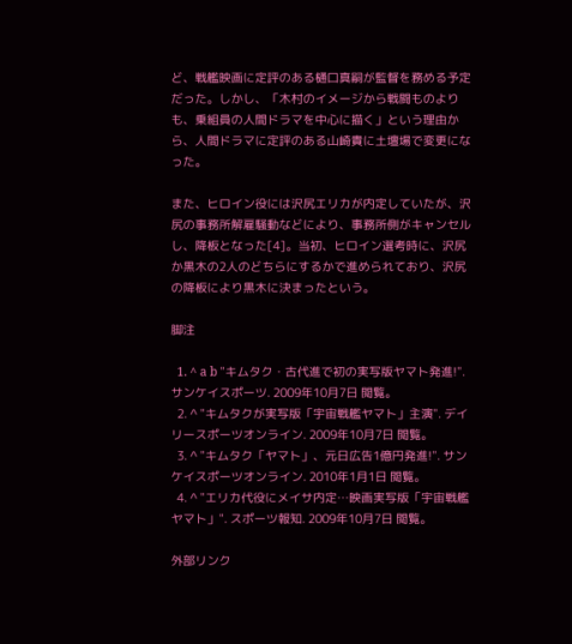ど、戦艦映画に定評のある樋口真嗣が監督を務める予定だった。しかし、「木村のイメージから戦闘ものよりも、乗組員の人間ドラマを中心に描く」という理由から、人間ドラマに定評のある山崎貴に土壇場で変更になった。

また、ヒロイン役には沢尻エリカが内定していたが、沢尻の事務所解雇騒動などにより、事務所側がキャンセルし、降板となった[4]。当初、ヒロイン選考時に、沢尻か黒木の2人のどちらにするかで進められており、沢尻の降板により黒木に決まったという。

脚注

  1. ^ a b "キムタク・古代進で初の実写版ヤマト発進!". サンケイスポーツ. 2009年10月7日 閲覧。
  2. ^ "キムタクが実写版「宇宙戦艦ヤマト」主演". デイリースポーツオンライン. 2009年10月7日 閲覧。
  3. ^ "キムタク「ヤマト」、元日広告1億円発進!". サンケイスポーツオンライン. 2010年1月1日 閲覧。
  4. ^ "エリカ代役にメイサ内定…映画実写版「宇宙戦艦ヤマト」". スポーツ報知. 2009年10月7日 閲覧。

外部リンク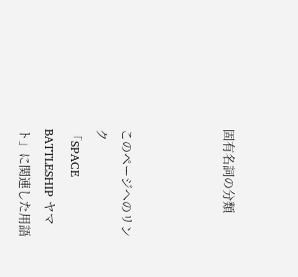固有名詞の分類



このページへのリンク
「SPACE BATTLESHIP ヤマト」に関連した用語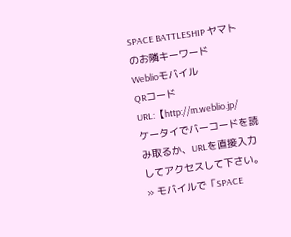SPACE BATTLESHIP ヤマトのお隣キーワード
Weblioモバイル
QRコード
URL:【http://m.weblio.jp/
ケータイでバーコードを読み取るか、URLを直接入力してアクセスして下さい。
» モバイルで「SPACE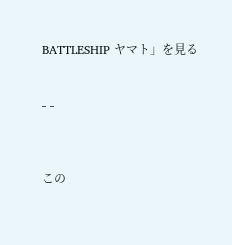BATTLESHIP ヤマト」を見る

_ _


この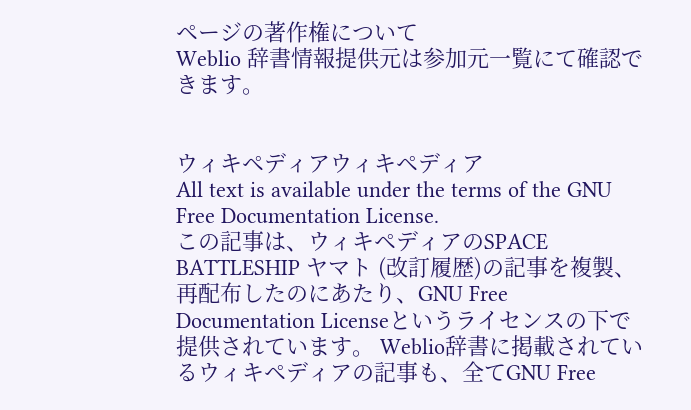ページの著作権について
Weblio 辞書情報提供元は参加元一覧にて確認できます。


ウィキペディアウィキペディア
All text is available under the terms of the GNU Free Documentation License.
この記事は、ウィキペディアのSPACE BATTLESHIP ヤマト (改訂履歴)の記事を複製、再配布したのにあたり、GNU Free Documentation Licenseというライセンスの下で提供されています。 Weblio辞書に掲載されているウィキペディアの記事も、全てGNU Free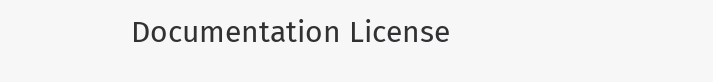Documentation License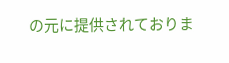の元に提供されておりま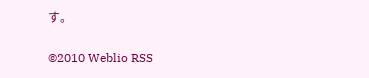す。

©2010 Weblio RSS